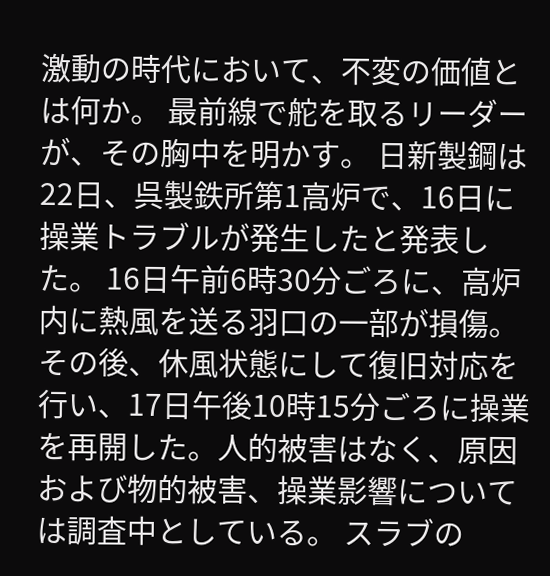激動の時代において、不変の価値とは何か。 最前線で舵を取るリーダーが、その胸中を明かす。 日新製鋼は22日、呉製鉄所第1高炉で、16日に操業トラブルが発生したと発表した。 16日午前6時30分ごろに、高炉内に熱風を送る羽口の一部が損傷。その後、休風状態にして復旧対応を行い、17日午後10時15分ごろに操業を再開した。人的被害はなく、原因および物的被害、操業影響については調査中としている。 スラブの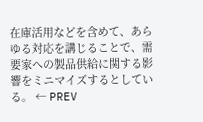在庫活用などを含めて、あらゆる対応を講じることで、需要家への製品供給に関する影響をミニマイズするとしている。 ← PREV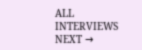ALL INTERVIEWS NEXT →